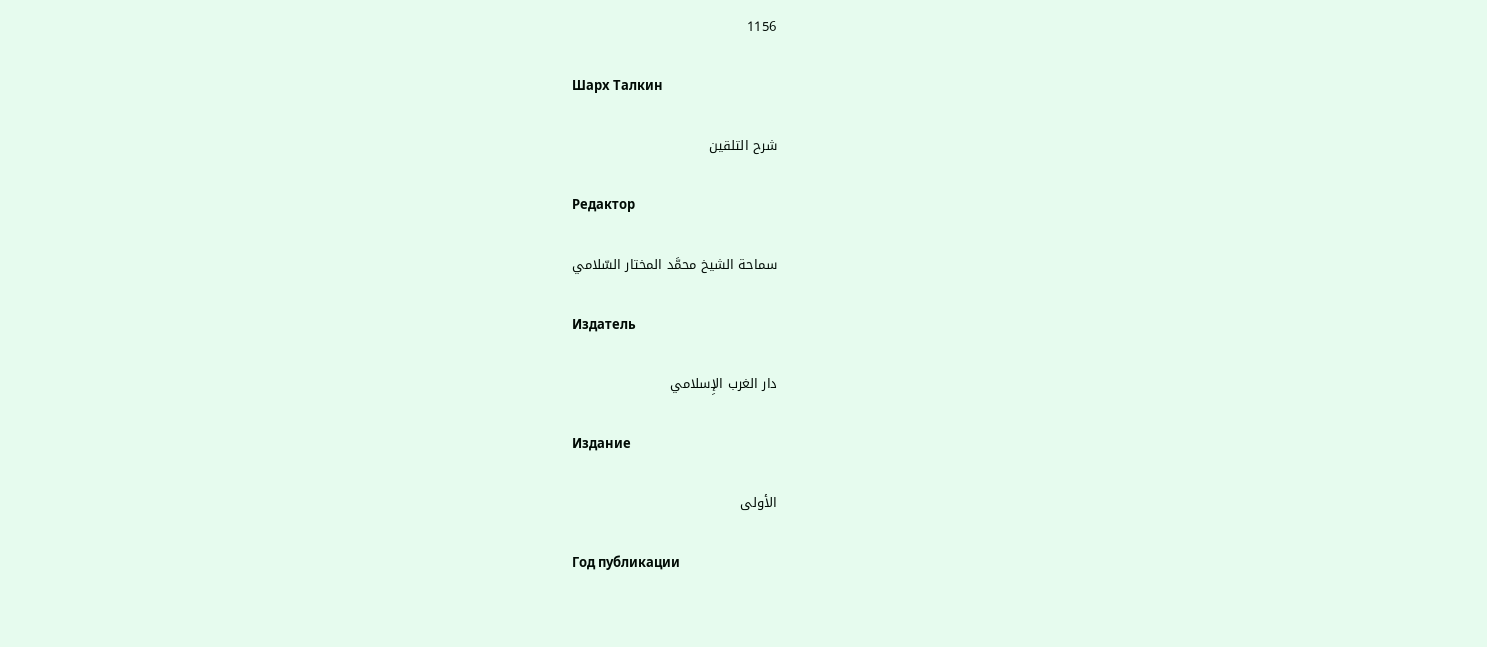1156

Шарх Талкин

شرح التلقين

Редактор

سماحة الشيخ محمَّد المختار السّلامي

Издатель

دار الغرب الإِسلامي

Издание

الأولى

Год публикации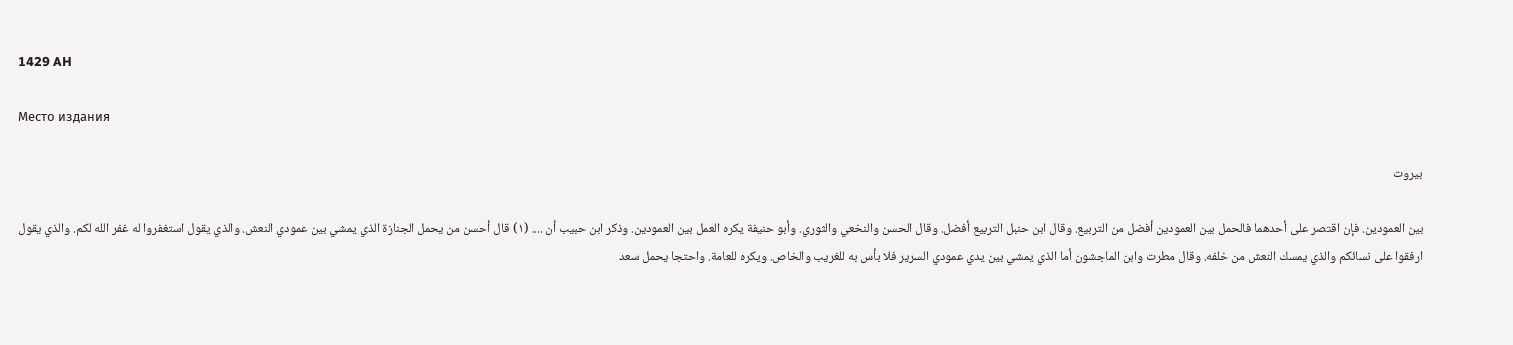1429 AH

Место издания

بيروت

بين العمودين. فإن اقتصر على أحدهما فالحمل بين العمودين أفضل من التربيع. وقال ابن حنبل التربيع أفضل. وقال الحسن والنخعي والثوري. وأبو حنيفة يكره العمل بين العمودين. وذكر ابن حبيب أن .... (١) قال أحسن من يحمل الجنازة الذي يمشي بين عمودي النعش. والذي يقول استغفروا له غفر الله لكم. والذي يقول ارفقوا على نسائكم والذي يمسك النعش من خلفه. وقال مطرت وابن الماجشون أما الذي يمشي بين يدي عمودي السرير فلا بأس به للغريب والخاص. ويكره للعامة. واحتجا يحمل سعد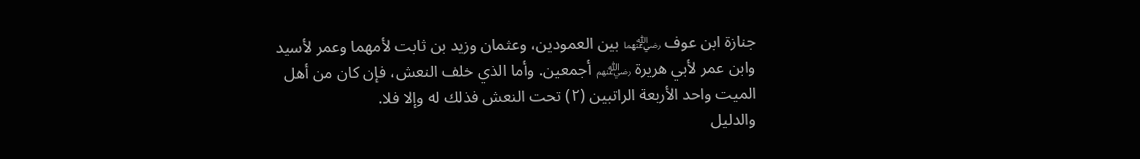جنازة ابن عوف ﵄ بين العمودين، وعثمان وزيد بن ثابت لأمهما وعمر لأسيد وابن عمر لأبي هريرة ﵃ أجمعين. وأما الذي خلف النعش، فإن كان من أهل الميت واحد الأربعة الراتبين (٢) تحت النعش فذلك له وإلا فلا.
والدليل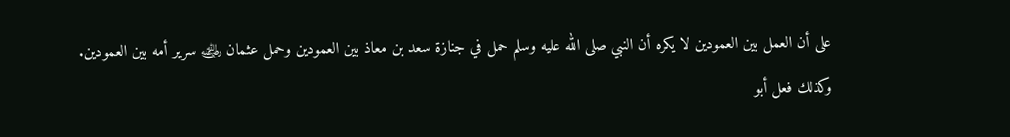على أن العمل بين العمودين لا يكره أن النبي صلى الله عليه وسلم حمل في جنازة سعد بن معاذ بين العمودين وحمل عثمان ﵁ سرير أمه بين العمودين.
وكذلك فعل أبو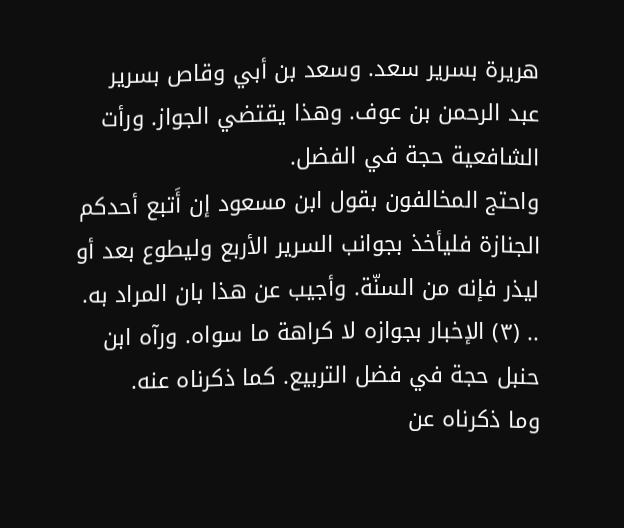هريرة بسرير سعد. وسعد بن أبي وقاص بسرير عبد الرحمن بن عوف. وهذا يقتضي الجواز. ورأت الشافعية حجة في الفضل.
واحتج المخالفون بقول ابن مسعود إن أَتبع أحدكم الجنازة فليأخذ بجوانب السرير الأربع وليطوع بعد أو ليذر فإنه من السنّة. وأجيب عن هذا بان المراد به. .. (٣) الإخبار بجوازه لا كراهة ما سواه. ورآه ابن حنبل حجة في فضل التربيع. كما ذكرناه عنه.
وما ذكرناه عن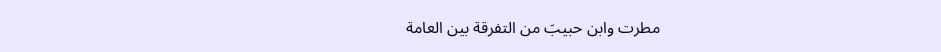مطرت وابن حبيبَ من التفرقة بين العامة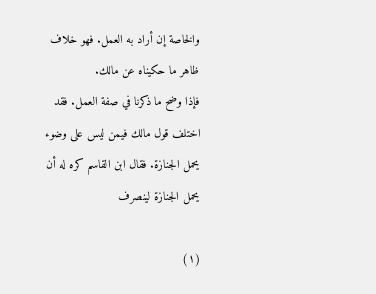والخاصة إن أراد به العمل. فهو خلاف ظاهر ما حكيناه عن مالك.
فإذا وضح ما ذكرنا في صفة العمل. فقد اختلف قول مالك فيمن ليس على وضوء يحمل الجنازة. فقال ابن القاسم كره له أن يحمل الجنازة لينصرف

(١)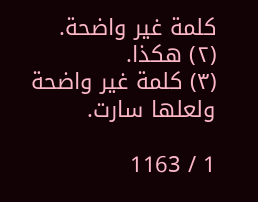كلمة غير واضحة.
(٢) هكذا.
(٣) كلمة غير واضحة ولعلها سارت.

1 / 1163